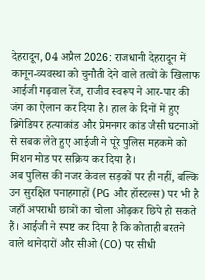देहरादून, 04 अप्रैल 2026: राजधानी देहरादून में कानून-व्यवस्था को चुनौती देने वाले तत्वों के खिलाफ आईजी गढ़वाल रेंज, राजीव स्वरूप ने आर-पार की जंग का ऐलान कर दिया है। हाल के दिनों में हुए ब्रिगेडियर हत्याकांड और प्रेमनगर कांड जैसी घटनाओं से सबक लेते हुए आईजी ने पूरे पुलिस महकमे को मिशन मोड पर सक्रिय कर दिया है।
अब पुलिस की नजर केवल सड़कों पर ही नहीं, बल्कि उन सुरक्षित पनाहगाहों (PG और हॉस्टल्स) पर भी है जहाँ अपराधी छात्रों का चोला ओढ़कर छिपे हो सकते हैं। आईजी ने स्पष्ट कर दिया है कि कोताही बरतने वाले थानेदारों और सीओ (CO) पर सीधी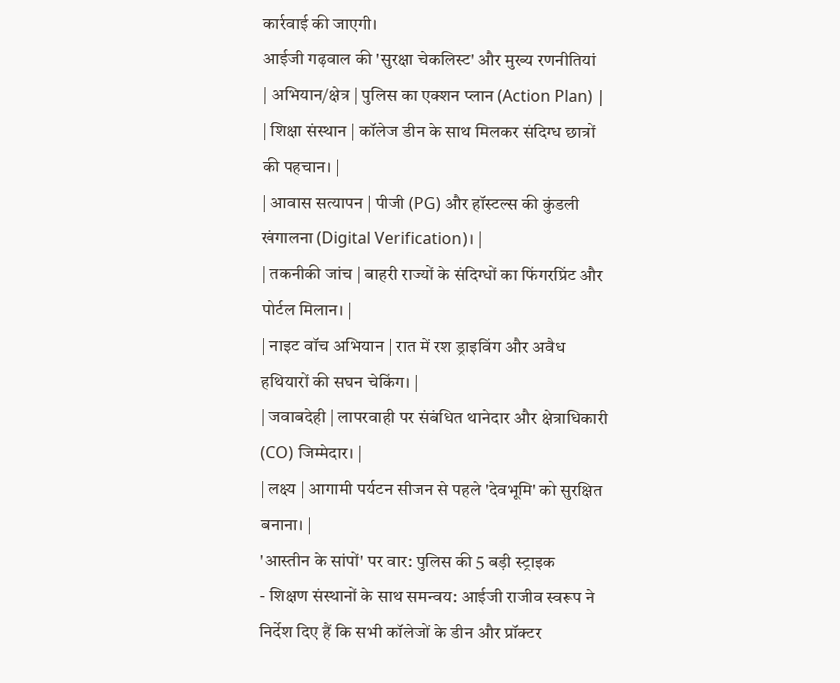कार्रवाई की जाएगी।
आईजी गढ़वाल की 'सुरक्षा चेकलिस्ट' और मुख्य रणनीतियां
| अभियान/क्षेत्र | पुलिस का एक्शन प्लान (Action Plan) |
| शिक्षा संस्थान | कॉलेज डीन के साथ मिलकर संदिग्ध छात्रों की पहचान। |
| आवास सत्यापन | पीजी (PG) और हॉस्टल्स की कुंडली खंगालना (Digital Verification)। |
| तकनीकी जांच | बाहरी राज्यों के संदिग्धों का फिंगरप्रिंट और पोर्टल मिलान। |
| नाइट वॉच अभियान | रात में रश ड्राइविंग और अवैध हथियारों की सघन चेकिंग। |
| जवाबदेही | लापरवाही पर संबंधित थानेदार और क्षेत्राधिकारी (CO) जिम्मेदार। |
| लक्ष्य | आगामी पर्यटन सीजन से पहले 'देवभूमि' को सुरक्षित बनाना। |
'आस्तीन के सांपों' पर वार: पुलिस की 5 बड़ी स्ट्राइक
- शिक्षण संस्थानों के साथ समन्वय: आईजी राजीव स्वरूप ने निर्देश दिए हैं कि सभी कॉलेजों के डीन और प्रॉक्टर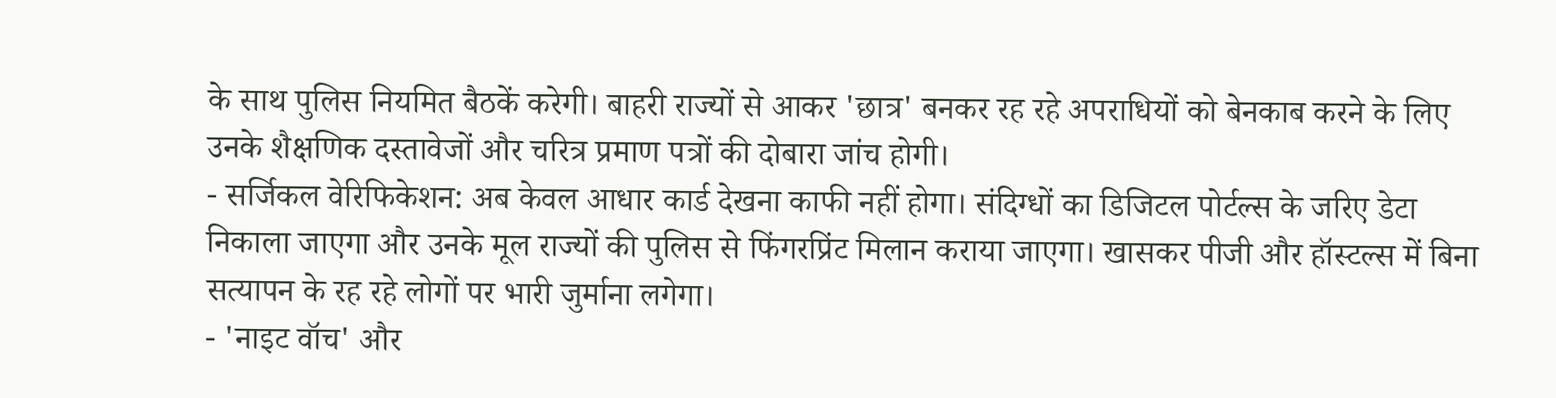के साथ पुलिस नियमित बैठकें करेगी। बाहरी राज्यों से आकर 'छात्र' बनकर रह रहे अपराधियों को बेनकाब करने के लिए उनके शैक्षणिक दस्तावेजों और चरित्र प्रमाण पत्रों की दोबारा जांच होगी।
- सर्जिकल वेरिफिकेशन: अब केवल आधार कार्ड देखना काफी नहीं होगा। संदिग्धों का डिजिटल पोर्टल्स के जरिए डेटा निकाला जाएगा और उनके मूल राज्यों की पुलिस से फिंगरप्रिंट मिलान कराया जाएगा। खासकर पीजी और हॉस्टल्स में बिना सत्यापन के रह रहे लोगों पर भारी जुर्माना लगेगा।
- 'नाइट वॉच' और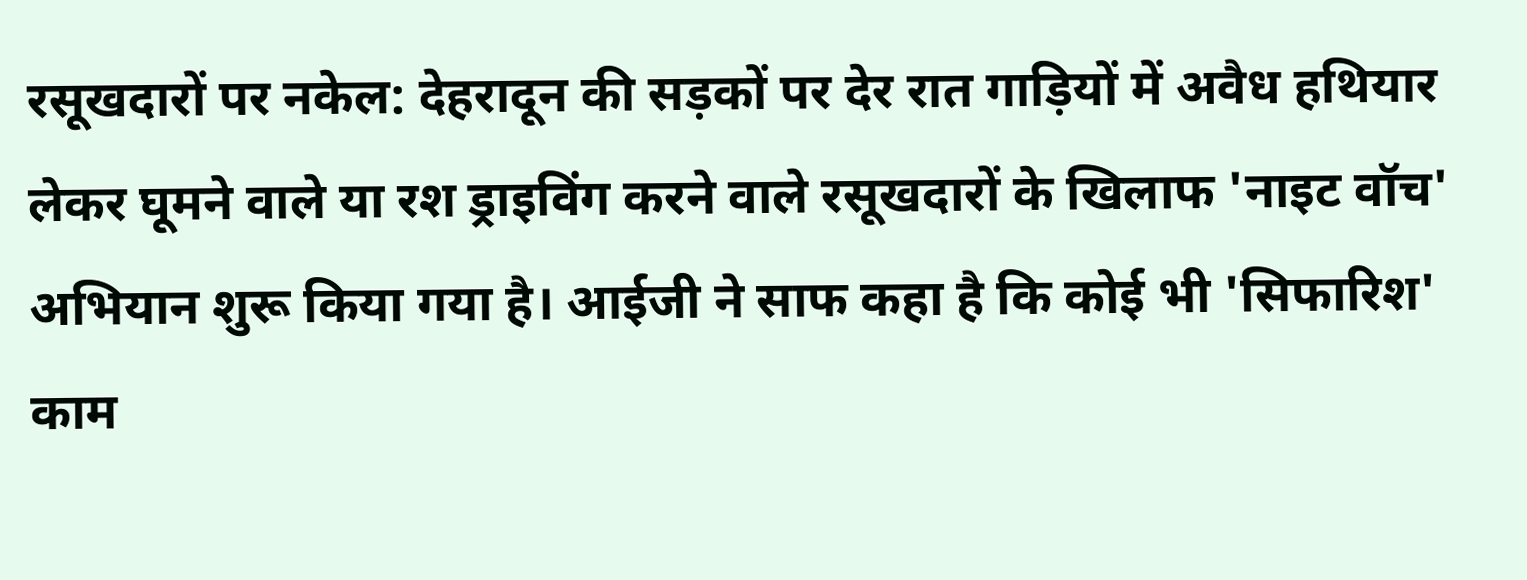रसूखदारों पर नकेल: देहरादून की सड़कों पर देर रात गाड़ियों में अवैध हथियार लेकर घूमने वाले या रश ड्राइविंग करने वाले रसूखदारों के खिलाफ 'नाइट वॉच' अभियान शुरू किया गया है। आईजी ने साफ कहा है कि कोई भी 'सिफारिश' काम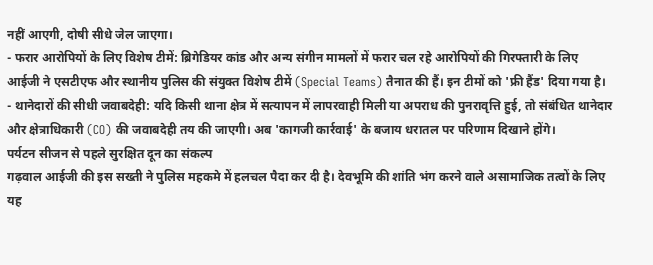नहीं आएगी, दोषी सीधे जेल जाएगा।
- फरार आरोपियों के लिए विशेष टीमें: ब्रिगेडियर कांड और अन्य संगीन मामलों में फरार चल रहे आरोपियों की गिरफ्तारी के लिए आईजी ने एसटीएफ और स्थानीय पुलिस की संयुक्त विशेष टीमें (Special Teams) तैनात की हैं। इन टीमों को 'फ्री हैंड' दिया गया है।
- थानेदारों की सीधी जवाबदेही: यदि किसी थाना क्षेत्र में सत्यापन में लापरवाही मिली या अपराध की पुनरावृत्ति हुई, तो संबंधित थानेदार और क्षेत्राधिकारी (CO) की जवाबदेही तय की जाएगी। अब 'कागजी कार्रवाई' के बजाय धरातल पर परिणाम दिखाने होंगे।
पर्यटन सीजन से पहले सुरक्षित दून का संकल्प
गढ़वाल आईजी की इस सख्ती ने पुलिस महकमे में हलचल पैदा कर दी है। देवभूमि की शांति भंग करने वाले असामाजिक तत्वों के लिए यह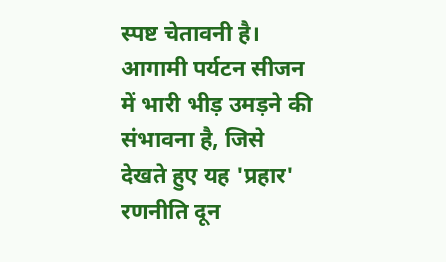स्पष्ट चेतावनी है। आगामी पर्यटन सीजन में भारी भीड़ उमड़ने की संभावना है, जिसे देखते हुए यह 'प्रहार' रणनीति दून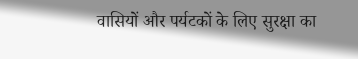वासियों और पर्यटकों के लिए सुरक्षा का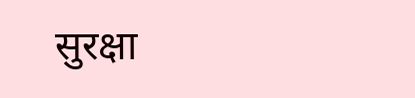सुरक्षा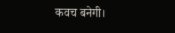कवच बनेगी।